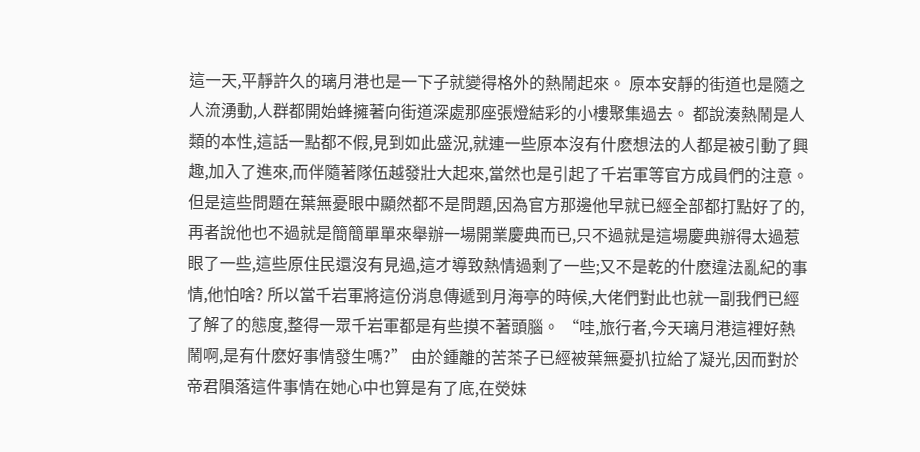這一天,平靜許久的璃月港也是一下子就變得格外的熱鬧起來。 原本安靜的街道也是隨之人流湧動,人群都開始蜂擁著向街道深處那座張燈結彩的小樓聚集過去。 都說湊熱鬧是人類的本性,這話一點都不假,見到如此盛況,就連一些原本沒有什麽想法的人都是被引動了興趣,加入了進來,而伴隨著隊伍越發壯大起來,當然也是引起了千岩軍等官方成員們的注意。 但是這些問題在葉無憂眼中顯然都不是問題,因為官方那邊他早就已經全部都打點好了的,再者說他也不過就是簡簡單單來舉辦一場開業慶典而已,只不過就是這場慶典辦得太過惹眼了一些,這些原住民還沒有見過,這才導致熱情過剩了一些;又不是乾的什麽違法亂紀的事情,他怕啥? 所以當千岩軍將這份消息傳遞到月海亭的時候,大佬們對此也就一副我們已經了解了的態度,整得一眾千岩軍都是有些摸不著頭腦。 “哇,旅行者,今天璃月港這裡好熱鬧啊,是有什麽好事情發生嗎?” 由於鍾離的苦茶子已經被葉無憂扒拉給了凝光,因而對於帝君隕落這件事情在她心中也算是有了底,在熒妹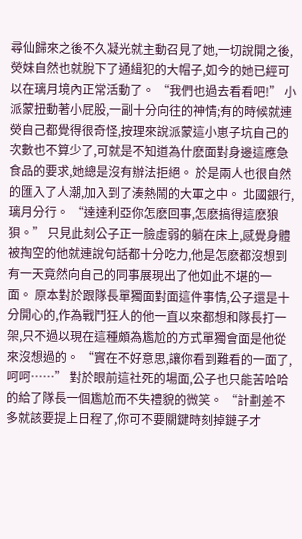尋仙歸來之後不久凝光就主動召見了她,一切說開之後,熒妹自然也就脫下了通緝犯的大帽子,如今的她已經可以在璃月境內正常活動了。 “我們也過去看看吧!” 小派蒙扭動著小屁股,一副十分向往的神情;有的時候就連熒自己都覺得很奇怪,按理來說派蒙這小崽子坑自己的次數也不算少了,可就是不知道為什麽面對身邊這應急食品的要求,她總是沒有辦法拒絕。 於是兩人也很自然的匯入了人潮,加入到了湊熱鬧的大軍之中。 北國銀行,璃月分行。 “達達利亞你怎麽回事,怎麽搞得這麽狼狽。” 只見此刻公子正一臉虛弱的躺在床上,感覺身體被掏空的他就連說句話都十分吃力,他是怎麽都沒想到有一天竟然向自己的同事展現出了他如此不堪的一面。 原本對於跟隊長單獨面對面這件事情,公子還是十分開心的,作為戰鬥狂人的他一直以來都想和隊長打一架,只不過以現在這種頗為尷尬的方式單獨會面是他從來沒想過的。 “實在不好意思,讓你看到難看的一面了,呵呵……” 對於眼前這社死的場面,公子也只能苦哈哈的給了隊長一個尷尬而不失禮貌的微笑。 “計劃差不多就該要提上日程了,你可不要關鍵時刻掉鏈子才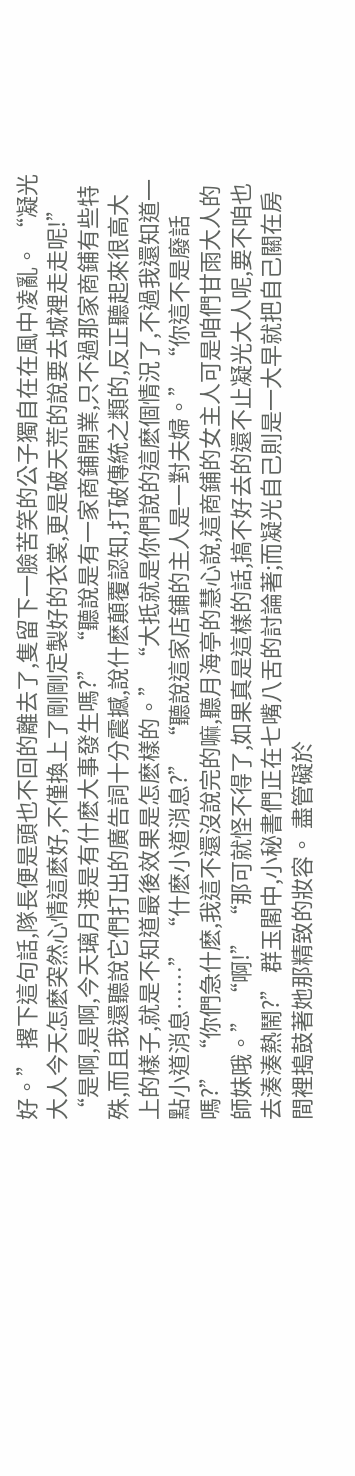好。” 撂下這句話,隊長便是頭也不回的離去了,隻留下一臉苦笑的公子獨自在在風中凌亂。 “凝光大人今天怎麽突然心情這麽好,不僅換上了剛剛定製好的衣裳,更是破天荒的說要去城裡走走呢!” “是啊,是啊,今天璃月港是有什麽大事發生嗎?” “聽說是有一家商鋪開業,只不過那家商鋪有些特殊,而且我還聽說它們打出的廣告詞十分震撼,說什麽顛覆認知,打破傳統之類的,反正聽起來很高大上的樣子,就是不知道最後效果是怎麽樣的。” “大抵就是你們說的這麽個情況了,不過我還知道一點小道消息……” “什麽小道消息?” “聽說這家店鋪的主人是一對夫婦。” “你這不是廢話嗎?” “你們急什麽,我這不還沒說完的嘛,聽月海亭的慧心說,這商鋪的女主人可是咱們甘雨大人的師妹哦。” “啊!” “那可就怪不得了,如果真是這樣的話,搞不好去的還不止凝光大人呢,要不咱也去湊湊熱鬧?” 群玉閣中,小秘書們正在七嘴八舌的討論著;而凝光自己則是一大早就把自己關在房間裡搗鼓著她那精致的妝容。 盡管礙於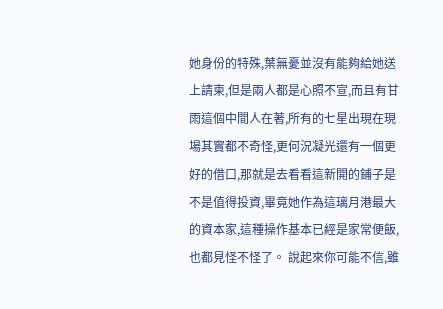她身份的特殊,葉無憂並沒有能夠給她送上請柬,但是兩人都是心照不宣,而且有甘雨這個中間人在著,所有的七星出現在現場其實都不奇怪,更何況凝光還有一個更好的借口,那就是去看看這新開的鋪子是不是值得投資,畢竟她作為這璃月港最大的資本家,這種操作基本已經是家常便飯,也都見怪不怪了。 說起來你可能不信,雖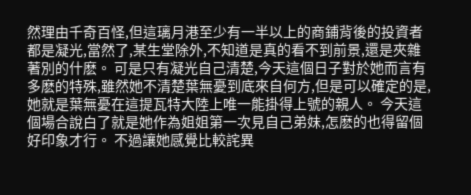然理由千奇百怪,但這璃月港至少有一半以上的商鋪背後的投資者都是凝光,當然了,某生堂除外,不知道是真的看不到前景,還是夾雜著別的什麽。 可是只有凝光自己清楚,今天這個日子對於她而言有多麽的特殊,雖然她不清楚葉無憂到底來自何方,但是可以確定的是,她就是葉無憂在這提瓦特大陸上唯一能掛得上號的親人。 今天這個場合說白了就是她作為姐姐第一次見自己弟妹,怎麽的也得留個好印象才行。 不過讓她感覺比較詫異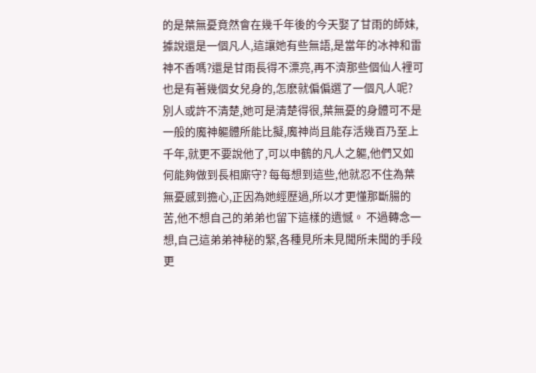的是葉無憂竟然會在幾千年後的今天娶了甘雨的師妹,據說還是一個凡人,這讓她有些無語,是當年的冰神和雷神不香嗎?還是甘雨長得不漂亮,再不濟那些個仙人裡可也是有著幾個女兒身的,怎麽就偏偏選了一個凡人呢? 別人或許不清楚,她可是清楚得很,葉無憂的身體可不是一般的魔神軀體所能比擬,魔神尚且能存活幾百乃至上千年,就更不要說他了,可以申鶴的凡人之軀,他們又如何能夠做到長相廝守? 每每想到這些,他就忍不住為葉無憂感到擔心,正因為她經歷過,所以才更懂那斷腸的苦,他不想自己的弟弟也留下這樣的遺憾。 不過轉念一想,自己這弟弟神秘的緊,各種見所未見聞所未聞的手段更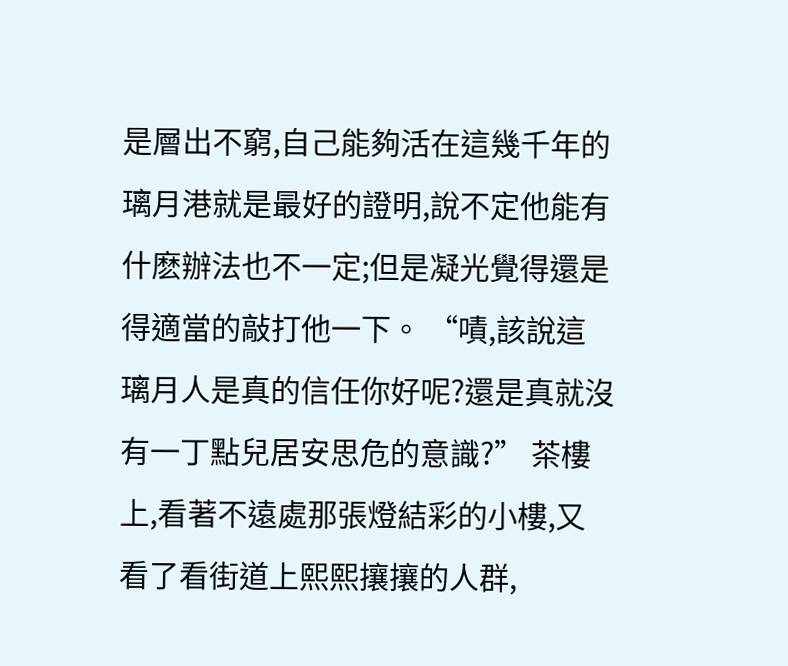是層出不窮,自己能夠活在這幾千年的璃月港就是最好的證明,說不定他能有什麽辦法也不一定;但是凝光覺得還是得適當的敲打他一下。 “嘖,該說這璃月人是真的信任你好呢?還是真就沒有一丁點兒居安思危的意識?” 茶樓上,看著不遠處那張燈結彩的小樓,又看了看街道上熙熙攘攘的人群,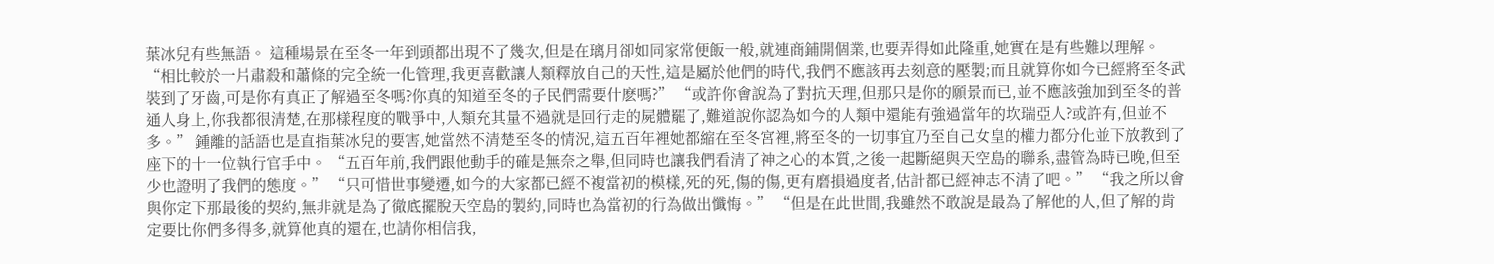葉冰兒有些無語。 這種場景在至冬一年到頭都出現不了幾次,但是在璃月卻如同家常便飯一般,就連商鋪開個業,也要弄得如此隆重,她實在是有些難以理解。 “相比較於一片肅殺和蕭條的完全統一化管理,我更喜歡讓人類釋放自己的天性,這是屬於他們的時代,我們不應該再去刻意的壓製;而且就算你如今已經將至冬武裝到了牙齒,可是你有真正了解過至冬嗎?你真的知道至冬的子民們需要什麽嗎?” “或許你會說為了對抗天理,但那只是你的願景而已,並不應該強加到至冬的普通人身上,你我都很清楚,在那樣程度的戰爭中,人類充其量不過就是回行走的屍體罷了,難道說你認為如今的人類中還能有強過當年的坎瑞亞人?或許有,但並不多。” 鍾離的話語也是直指葉冰兒的要害,她當然不清楚至冬的情況,這五百年裡她都縮在至冬宮裡,將至冬的一切事宜乃至自己女皇的權力都分化並下放教到了座下的十一位執行官手中。 “五百年前,我們跟他動手的確是無奈之舉,但同時也讓我們看清了神之心的本質,之後一起斷絕與天空島的聯系,盡管為時已晚,但至少也證明了我們的態度。” “只可惜世事變遷,如今的大家都已經不複當初的模樣,死的死,傷的傷,更有磨損過度者,估計都已經神志不清了吧。” “我之所以會與你定下那最後的契約,無非就是為了徹底擺脫天空島的製約,同時也為當初的行為做出懺悔。” “但是在此世間,我雖然不敢說是最為了解他的人,但了解的肯定要比你們多得多,就算他真的還在,也請你相信我,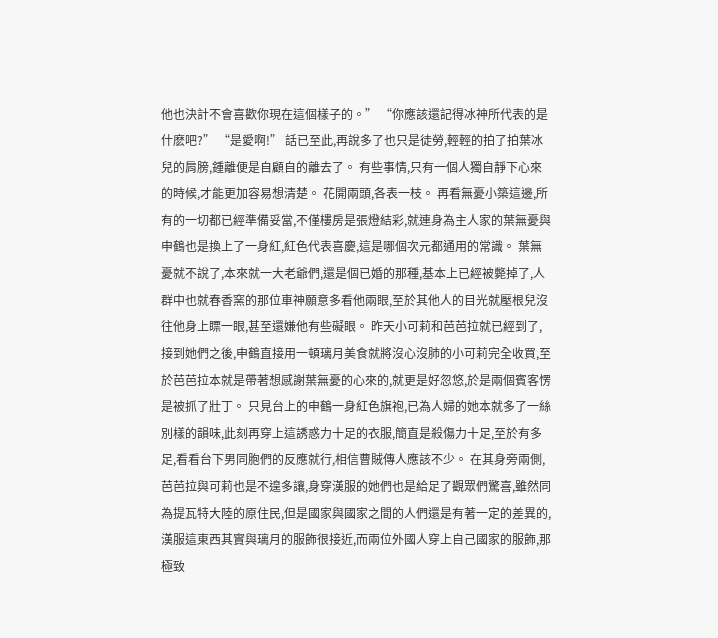他也決計不會喜歡你現在這個樣子的。” “你應該還記得冰神所代表的是什麽吧?” “是愛啊!” 話已至此,再說多了也只是徒勞,輕輕的拍了拍葉冰兒的肩膀,鍾離便是自顧自的離去了。 有些事情,只有一個人獨自靜下心來的時候,才能更加容易想清楚。 花開兩頭,各表一枝。 再看無憂小築這邊,所有的一切都已經準備妥當,不僅樓房是張燈結彩,就連身為主人家的葉無憂與申鶴也是換上了一身紅,紅色代表喜慶,這是哪個次元都通用的常識。 葉無憂就不說了,本來就一大老爺們,還是個已婚的那種,基本上已經被斃掉了,人群中也就春香窯的那位車神願意多看他兩眼,至於其他人的目光就壓根兒沒往他身上瞟一眼,甚至還嫌他有些礙眼。 昨天小可莉和芭芭拉就已經到了,接到她們之後,申鶴直接用一頓璃月美食就將沒心沒肺的小可莉完全收買,至於芭芭拉本就是帶著想感謝葉無憂的心來的,就更是好忽悠,於是兩個賓客愣是被抓了壯丁。 只見台上的申鶴一身紅色旗袍,已為人婦的她本就多了一絲別樣的韻味,此刻再穿上這誘惑力十足的衣服,簡直是殺傷力十足,至於有多足,看看台下男同胞們的反應就行,相信曹賊傳人應該不少。 在其身旁兩側,芭芭拉與可莉也是不遑多讓,身穿漢服的她們也是給足了觀眾們驚喜,雖然同為提瓦特大陸的原住民,但是國家與國家之間的人們還是有著一定的差異的,漢服這東西其實與璃月的服飾很接近,而兩位外國人穿上自己國家的服飾,那極致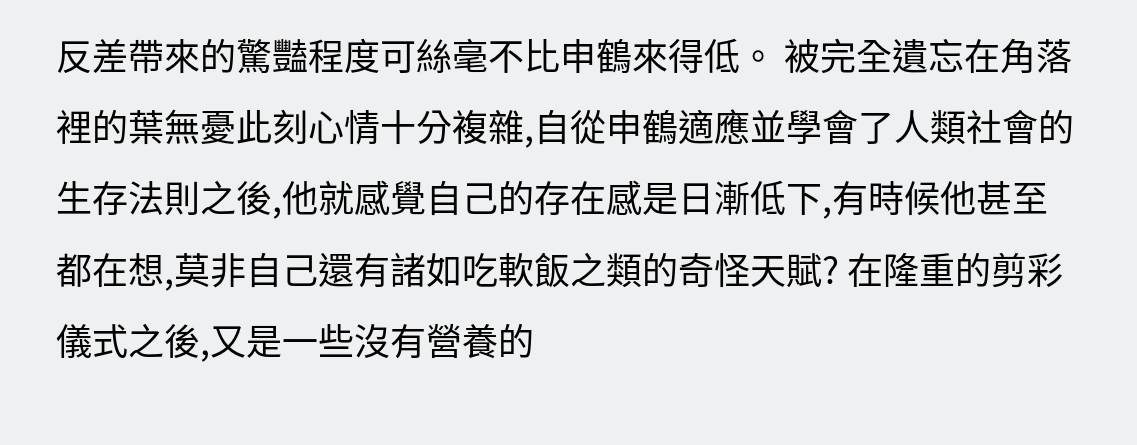反差帶來的驚豔程度可絲毫不比申鶴來得低。 被完全遺忘在角落裡的葉無憂此刻心情十分複雜,自從申鶴適應並學會了人類社會的生存法則之後,他就感覺自己的存在感是日漸低下,有時候他甚至都在想,莫非自己還有諸如吃軟飯之類的奇怪天賦? 在隆重的剪彩儀式之後,又是一些沒有營養的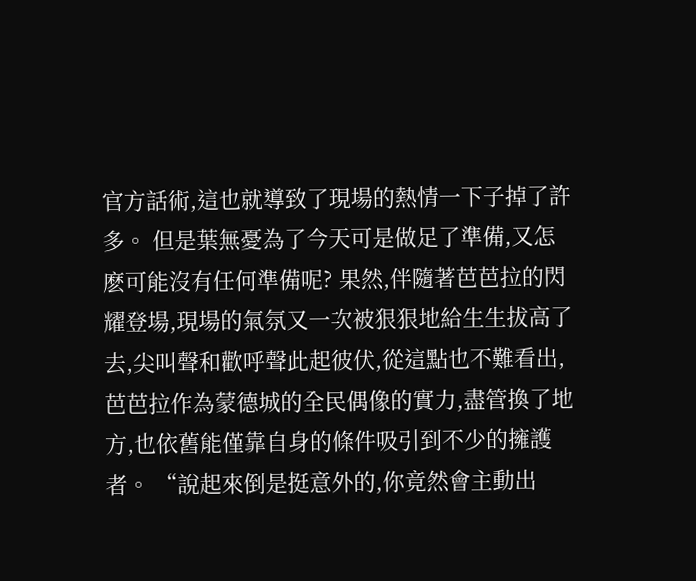官方話術,這也就導致了現場的熱情一下子掉了許多。 但是葉無憂為了今天可是做足了準備,又怎麽可能沒有任何準備呢? 果然,伴隨著芭芭拉的閃耀登場,現場的氣氛又一次被狠狠地給生生拔高了去,尖叫聲和歡呼聲此起彼伏,從這點也不難看出,芭芭拉作為蒙德城的全民偶像的實力,盡管換了地方,也依舊能僅靠自身的條件吸引到不少的擁護者。 “說起來倒是挺意外的,你竟然會主動出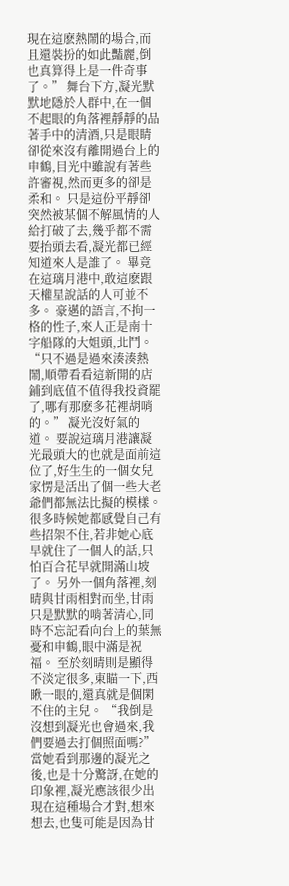現在這麽熱鬧的場合,而且還裝扮的如此豔麗,倒也真算得上是一件奇事了。” 舞台下方,凝光默默地隱於人群中,在一個不起眼的角落裡靜靜的品著手中的清酒,只是眼睛卻從來沒有離開過台上的申鶴,目光中雖說有著些許審視,然而更多的卻是柔和。 只是這份平靜卻突然被某個不解風情的人給打破了去,幾乎都不需要抬頭去看,凝光都已經知道來人是誰了。 畢竟在這璃月港中,敢這麽跟天權星說話的人可並不多。 豪邁的語言,不拘一格的性子,來人正是南十字船隊的大姐頭,北鬥。 “只不過是過來湊湊熱鬧,順帶看看這新開的店鋪到底值不值得我投資罷了,哪有那麽多花裡胡哨的。” 凝光沒好氣的道。 要說這璃月港讓凝光最頭大的也就是面前這位了,好生生的一個女兒家愣是活出了個一些大老爺們都無法比擬的模樣。 很多時候她都感覺自己有些招架不住,若非她心底早就住了一個人的話,只怕百合花早就開滿山坡了。 另外一個角落裡,刻晴與甘雨相對而坐,甘雨只是默默的啃著清心,同時不忘記看向台上的葉無憂和申鶴,眼中滿是祝福。 至於刻晴則是顯得不淡定很多,東瞄一下,西瞅一眼的,還真就是個閑不住的主兒。 “我倒是沒想到凝光也會過來,我們要過去打個照面嗎?” 當她看到那邊的凝光之後,也是十分驚訝,在她的印象裡,凝光應該很少出現在這種場合才對,想來想去,也隻可能是因為甘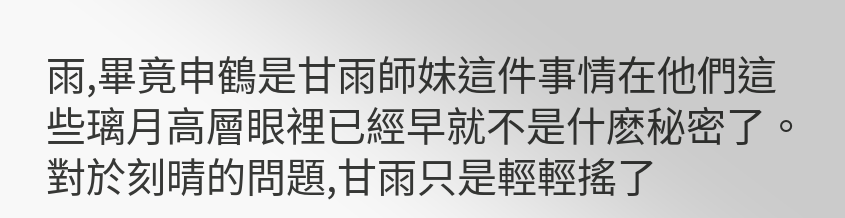雨,畢竟申鶴是甘雨師妹這件事情在他們這些璃月高層眼裡已經早就不是什麽秘密了。 對於刻晴的問題,甘雨只是輕輕搖了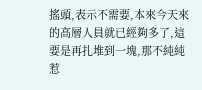搖頭,表示不需要,本來今天來的高層人員就已經夠多了,這要是再扎堆到一塊,那不純純惹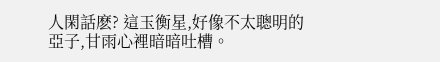人閑話麽? 這玉衡星,好像不太聰明的亞子,甘雨心裡暗暗吐槽。